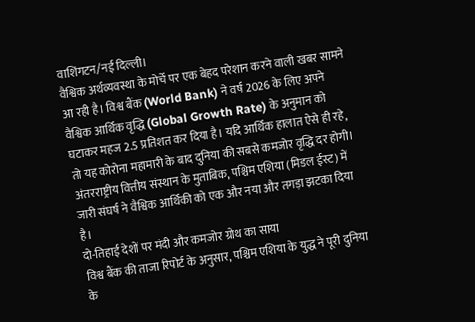वाशिंगटन/नई दिल्ली।
वैश्विक अर्थव्यवस्था के मोर्चे पर एक बेहद परेशान करने वाली खबर सामने आ रही है। विश्व बैंक (World Bank) ने वर्ष 2026 के लिए अपने वैश्विक आर्थिक वृद्धि (Global Growth Rate) के अनुमान को घटाकर महज 2.5 प्रतिशत कर दिया है। यदि आर्थिक हालात ऐसे ही रहे, तो यह कोरोना महामारी के बाद दुनिया की सबसे कमजोर वृद्धि दर होगी। अंतरराष्ट्रीय वित्तीय संस्थान के मुताबिक, पश्चिम एशिया (मिडल ईस्ट) में जारी संघर्ष ने वैश्विक आर्थिकी को एक और नया और तगड़ा झटका दिया है।
दो-तिहाई देशों पर मंदी और कमजोर ग्रोथ का साया
विश्व बैंक की ताजा रिपोर्ट के अनुसार, पश्चिम एशिया के युद्ध ने पूरी दुनिया के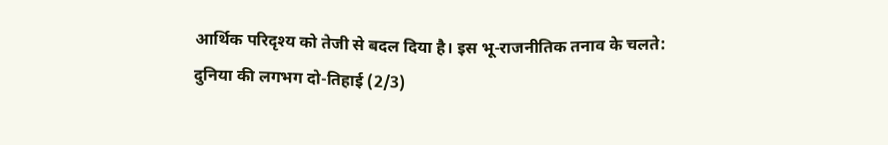आर्थिक परिदृश्य को तेजी से बदल दिया है। इस भू-राजनीतिक तनाव के चलते:
दुनिया की लगभग दो-तिहाई (2/3)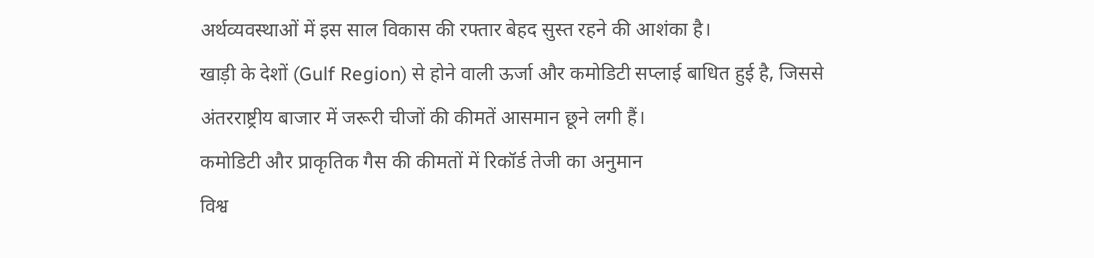अर्थव्यवस्थाओं में इस साल विकास की रफ्तार बेहद सुस्त रहने की आशंका है।
खाड़ी के देशों (Gulf Region) से होने वाली ऊर्जा और कमोडिटी सप्लाई बाधित हुई है, जिससे अंतरराष्ट्रीय बाजार में जरूरी चीजों की कीमतें आसमान छूने लगी हैं।
कमोडिटी और प्राकृतिक गैस की कीमतों में रिकॉर्ड तेजी का अनुमान
विश्व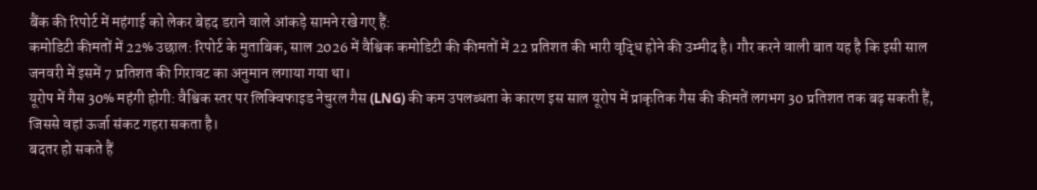बैंक की रिपोर्ट में महंगाई को लेकर बेहद डराने वाले आंकड़े सामने रखे गए हैं:
कमोडिटी कीमतों में 22% उछाल: रिपोर्ट के मुताबिक, साल 2026 में वैश्विक कमोडिटी की कीमतों में 22 प्रतिशत की भारी वृद्धि होने की उम्मीद है। गौर करने वाली बात यह है कि इसी साल जनवरी में इसमें 7 प्रतिशत की गिरावट का अनुमान लगाया गया था।
यूरोप में गैस 30% महंगी होगी: वैश्विक स्तर पर लिक्विफाइड नेचुरल गैस (LNG) की कम उपलब्धता के कारण इस साल यूरोप में प्राकृतिक गैस की कीमतें लगभग 30 प्रतिशत तक बढ़ सकती हैं, जिससे वहां ऊर्जा संकट गहरा सकता है।
बदतर हो सकते हैं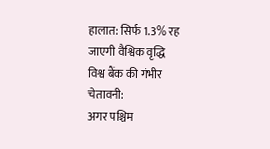हालात: सिर्फ 1.3% रह जाएगी वैश्विक वृद्धि
विश्व बैंक की गंभीर चेतावनी:
अगर पश्चिम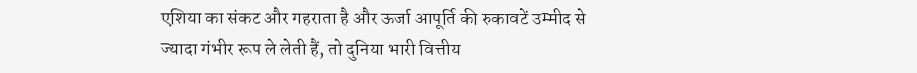एशिया का संकट और गहराता है और ऊर्जा आपूर्ति की रुकावटें उम्मीद से ज्यादा गंभीर रूप ले लेती हैं, तो दुनिया भारी वित्तीय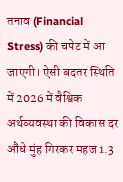तनाव (Financial Stress) की चपेट में आ जाएगी। ऐसी बदतर स्थिति में 2026 में वैश्विक अर्थव्यवस्था की विकास दर औंधे मुंह गिरकर महज 1.3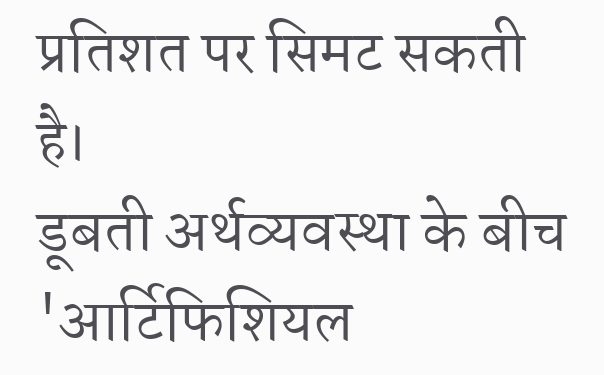प्रतिशत पर सिमट सकती है।
डूबती अर्थव्यवस्था के बीच 'आर्टिफिशियल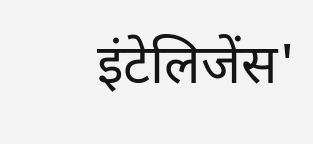इंटेलिजेंस'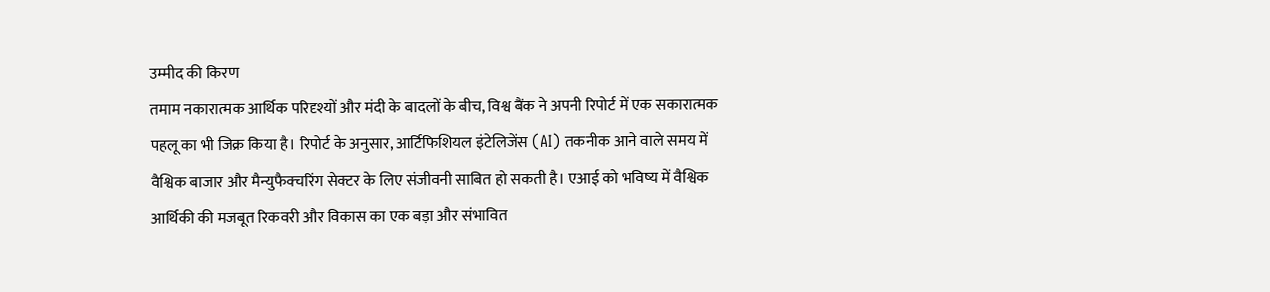उम्मीद की किरण
तमाम नकारात्मक आर्थिक परिदृश्यों और मंदी के बादलों के बीच, विश्व बैंक ने अपनी रिपोर्ट में एक सकारात्मक पहलू का भी जिक्र किया है। रिपोर्ट के अनुसार, आर्टिफिशियल इंटेलिजेंस (AI) तकनीक आने वाले समय में वैश्विक बाजार और मैन्युफैक्चरिंग सेक्टर के लिए संजीवनी साबित हो सकती है। एआई को भविष्य में वैश्विक आर्थिकी की मजबूत रिकवरी और विकास का एक बड़ा और संभावित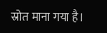स्रोत माना गया है।